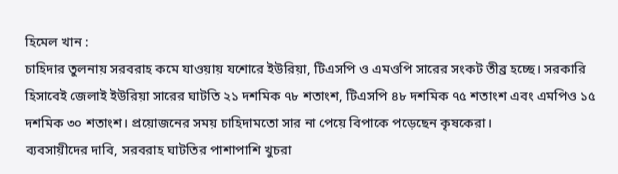হিমেল খান :
চাহিদার তুলনায় সরবরাহ কমে যাওয়ায় যশোরে ইউরিয়া, টিএসপি ও এমওপি সারের সংকট তীব্র হচ্ছে। সরকারি হিসাবেই জেলাই ইউরিয়া সারের ঘাটতি ২১ দশমিক ৭৮ শতাংশ, টিএসপি ৪৮ দশমিক ৭৫ শতাংশ এবং এমপিও ১৫ দশমিক ৩০ শতাংশ। প্রয়োজনের সময় চাহিদামতো সার না পেয়ে বিপাকে পড়েছেন কৃষকেরা।
ব্যবসায়ীদের দাবি, সরবরাহ ঘাটতির পাশাপাশি খুচরা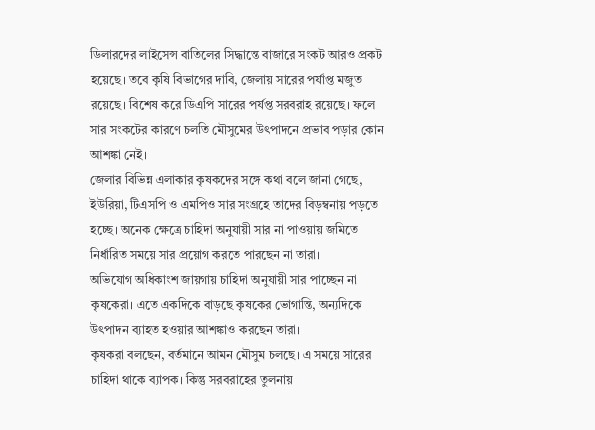ডিলারদের লাইসেন্স বাতিলের সিদ্ধান্তে বাজারে সংকট আরও প্রকট হয়েছে। তবে কৃষি বিভাগের দাবি, জেলায় সারের পর্যাপ্ত মজুত রয়েছে। বিশেষ করে ডিএপি সারের পর্যপ্ত সরবরাহ রয়েছে। ফলে সার সংকটের কারণে চলতি মৌসুমের উৎপাদনে প্রভাব পড়ার কোন আশঙ্কা নেই।
জেলার বিভিন্ন এলাকার কৃষকদের সঙ্গে কথা বলে জানা গেছে, ইউরিয়া, টিএসপি ও এমপিও সার সংগ্রহে তাদের বিড়ম্বনায় পড়তে হচ্ছে। অনেক ক্ষেত্রে চাহিদা অনুযায়ী সার না পাওয়ায় জমিতে নির্ধারিত সময়ে সার প্রয়োগ করতে পারছেন না তারা।
অভিযোগ অধিকাংশ জায়গায় চাহিদা অনুযায়ী সার পাচ্ছেন না কৃষকেরা। এতে একদিকে বাড়ছে কৃষকের ভোগান্তি, অন্যদিকে উৎপাদন ব্যাহত হওয়ার আশঙ্কাও করছেন তারা।
কৃষকরা বলছেন, বর্তমানে আমন মৌসুম চলছে। এ সময়ে সারের চাহিদা থাকে ব্যাপক। কিন্তু সরবরাহের তুলনায়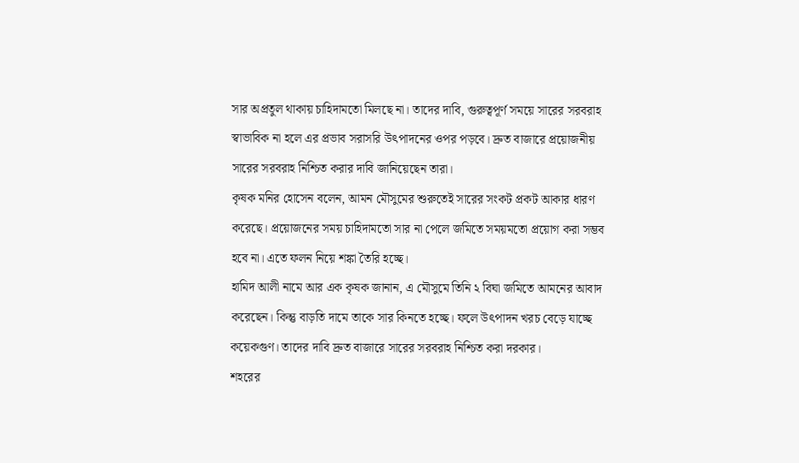সার অপ্রতুল থাকায় চাহিদামতো মিলছে না। তাদের দাবি, গুরুত্বপূর্ণ সময়ে সারের সরবরাহ স্বাভাবিক না হলে এর প্রভাব সরাসরি উৎপাদনের ওপর পড়বে। দ্রুত বাজারে প্রয়োজনীয় সারের সরবরাহ নিশ্চিত করার দাবি জানিয়েছেন তারা।
কৃষক মনির হোসেন বলেন, আমন মৌসুমের শুরুতেই সারের সংকট প্রকট আকার ধারণ করেছে। প্রয়োজনের সময় চাহিদামতো সার না পেলে জমিতে সময়মতো প্রয়োগ করা সম্ভব হবে না। এতে ফলন নিয়ে শঙ্কা তৈরি হচ্ছে।
হামিদ আলী নামে আর এক কৃষক জানান, এ মৌসুমে তিনি ২ বিঘা জমিতে আমনের আবাদ করেছেন। কিন্তু বাড়তি দামে তাকে সার কিনতে হচ্ছে। ফলে উৎপাদন খরচ বেড়ে যাচ্ছে কয়েকগুণ। তাদের দাবি দ্রুত বাজারে সারের সরবরাহ নিশ্চিত করা দরকার।
শহরের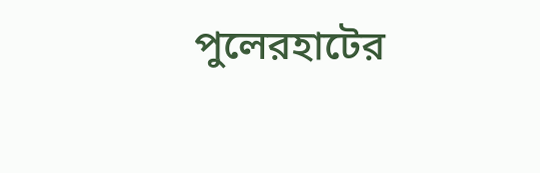পুলেরহাটের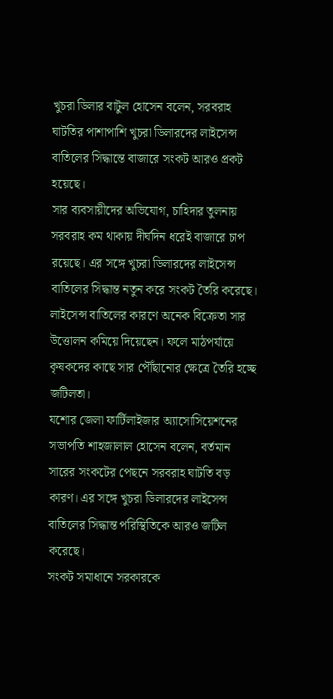খুচরা ডিলার বাটুল হোসেন বলেন, সরবরাহ ঘাটতির পাশাপাশি খুচরা ডিলারদের লাইসেন্স বাতিলের সিদ্ধান্তে বাজারে সংকট আরও প্রকট হয়েছে।
সার ব্যবসায়ীদের অভিযোগ, চাহিদার তুলনায় সরবরাহ কম থাকায় দীর্ঘদিন ধরেই বাজারে চাপ রয়েছে। এর সঙ্গে খুচরা ডিলারদের লাইসেন্স বাতিলের সিদ্ধান্ত নতুন করে সংকট তৈরি করেছে। লাইসেন্স বাতিলের কারণে অনেক বিক্রেতা সার উত্তোলন কমিয়ে দিয়েছেন। ফলে মাঠপর্যায়ে কৃষকদের কাছে সার পৌঁছানোর ক্ষেত্রে তৈরি হচ্ছে জটিলতা।
যশোর জেলা ফার্টিলাইজার অ্যাসোসিয়েশনের সভাপতি শাহজালাল হোসেন বলেন, বর্তমান সারের সংকটের পেছনে সরবরাহ ঘাটতি বড় কারণ। এর সঙ্গে খুচরা ডিলারদের লাইসেন্স বাতিলের সিদ্ধান্ত পরিস্থিতিকে আরও জটিল করেছে।
সংকট সমাধানে সরকারকে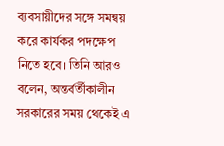ব্যবসায়ীদের সঙ্গে সমন্বয় করে কার্যকর পদক্ষেপ নিতে হবে। তিনি আরও বলেন, অন্তর্বর্তীকালীন সরকারের সময় থেকেই এ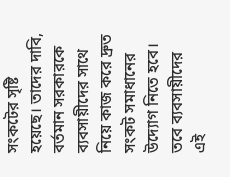সংকটের সৃষ্টি হয়েছে। তাদের দাবি, বর্তমান সরকারকে ব্যবসায়ীদের সাথে নিয়ে কাজ করে দ্রুত সংকট সমাধানের উদ্যোগ নিতে হবে।
তবে ব্যবসায়ীদের এই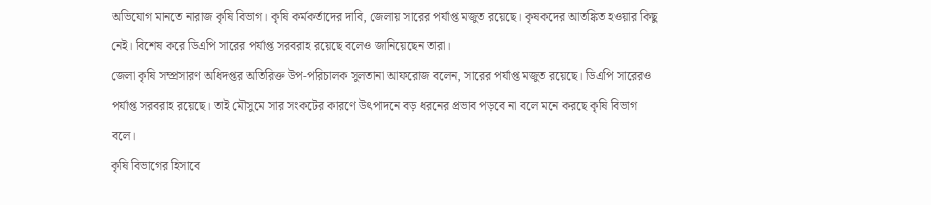অভিযোগ মানতে নারাজ কৃষি বিভাগ। কৃষি কর্মকর্তাদের দাবি, জেলায় সারের পর্যাপ্ত মজুত রয়েছে। কৃষকদের আতঙ্কিত হওয়ার কিছু নেই। বিশেষ করে ডিএপি সারের পর্যাপ্ত সরবরাহ রয়েছে বলেও জানিয়েছেন তারা।
জেলা কৃষি সম্প্রসারণ অধিদপ্তর অতিরিক্ত উপ-পরিচালক সুলতানা আফরোজ বলেন, সারের পর্যাপ্ত মজুত রয়েছে। ডিএপি সারেরও পর্যাপ্ত সরবরাহ রয়েছে। তাই মৌসুমে সার সংকটের কারণে উৎপাদনে বড় ধরনের প্রভাব পড়বে না বলে মনে করছে কৃষি বিভাগ বলে।
কৃষি বিভাগের হিসাবে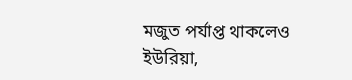মজুত পর্যাপ্ত থাকলেও ইউরিয়া,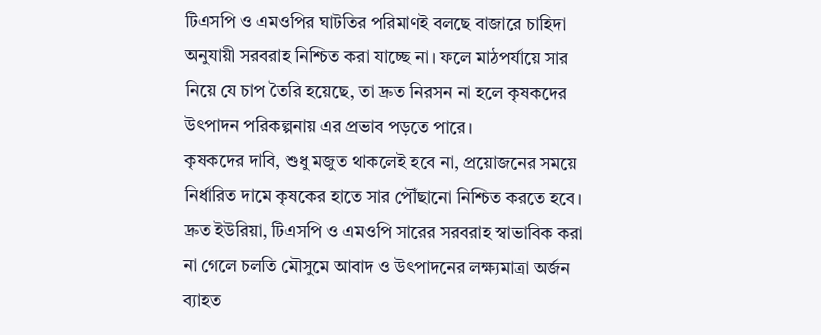টিএসপি ও এমওপির ঘাটতির পরিমাণই বলছে বাজারে চাহিদা অনুযায়ী সরবরাহ নিশ্চিত করা যাচ্ছে না। ফলে মাঠপর্যায়ে সার নিয়ে যে চাপ তৈরি হয়েছে, তা দ্রুত নিরসন না হলে কৃষকদের উৎপাদন পরিকল্পনায় এর প্রভাব পড়তে পারে।
কৃষকদের দাবি, শুধু মজুত থাকলেই হবে না, প্রয়োজনের সময়ে নির্ধারিত দামে কৃষকের হাতে সার পৌঁছানো নিশ্চিত করতে হবে। দ্রুত ইউরিয়া, টিএসপি ও এমওপি সারের সরবরাহ স্বাভাবিক করা না গেলে চলতি মৌসুমে আবাদ ও উৎপাদনের লক্ষ্যমাত্রা অর্জন ব্যাহত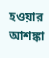হওয়ার আশঙ্কা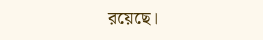রয়েছে।